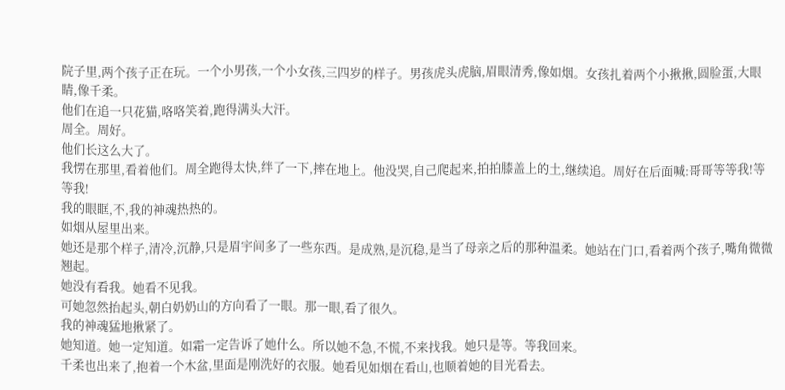院子里,两个孩子正在玩。一个小男孩,一个小女孩,三四岁的样子。男孩虎头虎脑,眉眼清秀,像如烟。女孩扎着两个小揪揪,圆脸蛋,大眼睛,像千柔。
他们在追一只花猫,咯咯笑着,跑得满头大汗。
周全。周好。
他们长这么大了。
我愣在那里,看着他们。周全跑得太快,绊了一下,摔在地上。他没哭,自己爬起来,拍拍膝盖上的土,继续追。周好在后面喊:哥哥等等我!等等我!
我的眼眶,不,我的神魂热热的。
如烟从屋里出来。
她还是那个样子,清冷,沉静,只是眉宇间多了一些东西。是成熟,是沉稳,是当了母亲之后的那种温柔。她站在门口,看着两个孩子,嘴角微微翘起。
她没有看我。她看不见我。
可她忽然抬起头,朝白奶奶山的方向看了一眼。那一眼,看了很久。
我的神魂猛地揪紧了。
她知道。她一定知道。如霜一定告诉了她什么。所以她不急,不慌,不来找我。她只是等。等我回来。
千柔也出来了,抱着一个木盆,里面是刚洗好的衣服。她看见如烟在看山,也顺着她的目光看去。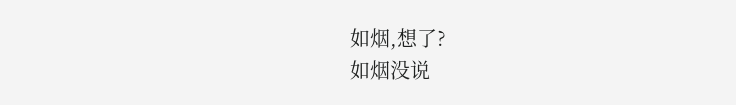如烟,想了?
如烟没说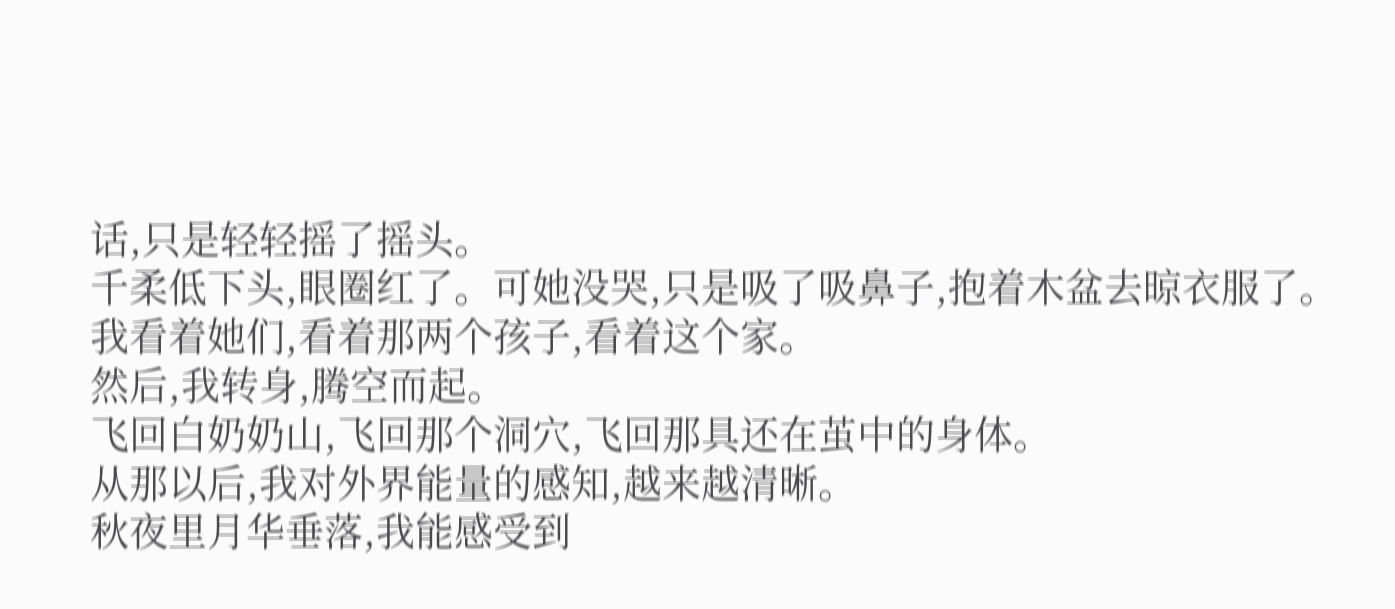话,只是轻轻摇了摇头。
千柔低下头,眼圈红了。可她没哭,只是吸了吸鼻子,抱着木盆去晾衣服了。
我看着她们,看着那两个孩子,看着这个家。
然后,我转身,腾空而起。
飞回白奶奶山,飞回那个洞穴,飞回那具还在茧中的身体。
从那以后,我对外界能量的感知,越来越清晰。
秋夜里月华垂落,我能感受到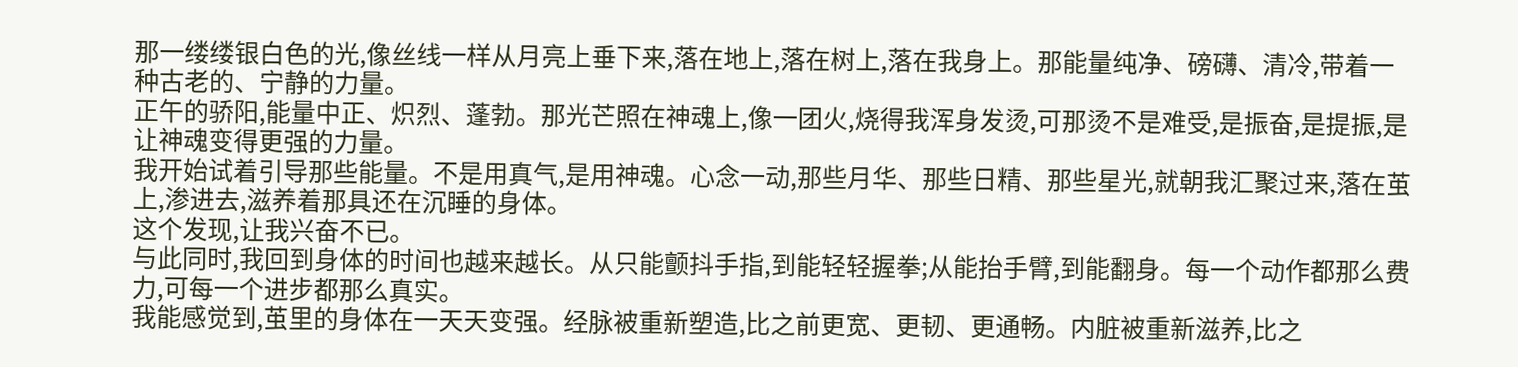那一缕缕银白色的光,像丝线一样从月亮上垂下来,落在地上,落在树上,落在我身上。那能量纯净、磅礴、清冷,带着一种古老的、宁静的力量。
正午的骄阳,能量中正、炽烈、蓬勃。那光芒照在神魂上,像一团火,烧得我浑身发烫,可那烫不是难受,是振奋,是提振,是让神魂变得更强的力量。
我开始试着引导那些能量。不是用真气,是用神魂。心念一动,那些月华、那些日精、那些星光,就朝我汇聚过来,落在茧上,渗进去,滋养着那具还在沉睡的身体。
这个发现,让我兴奋不已。
与此同时,我回到身体的时间也越来越长。从只能颤抖手指,到能轻轻握拳;从能抬手臂,到能翻身。每一个动作都那么费力,可每一个进步都那么真实。
我能感觉到,茧里的身体在一天天变强。经脉被重新塑造,比之前更宽、更韧、更通畅。内脏被重新滋养,比之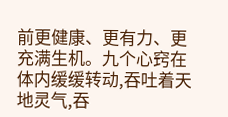前更健康、更有力、更充满生机。九个心窍在体内缓缓转动,吞吐着天地灵气,吞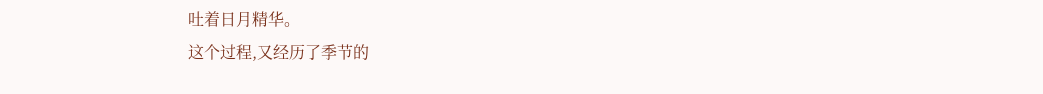吐着日月精华。
这个过程,又经历了季节的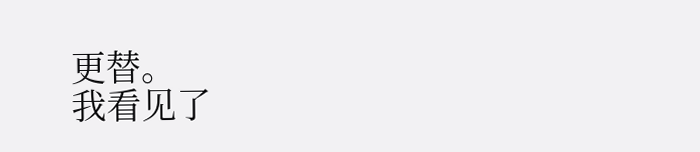更替。
我看见了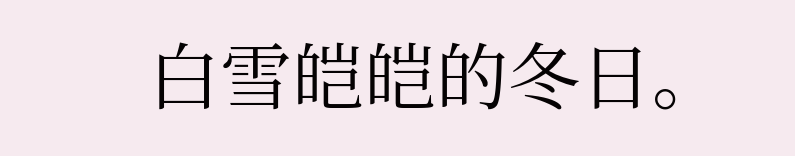白雪皑皑的冬日。